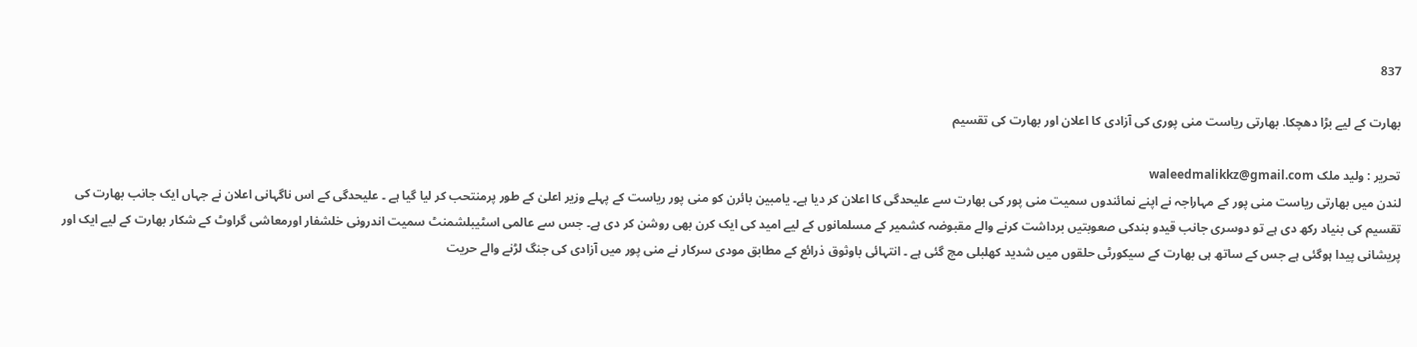837

بھارت کے لیے بڑا دھچکا. بھارتی ریاست منی پوری کی آزادی کا اعلان اور بھارت کی تقسیم

تحریر : ولید ملک waleedmalikkz@gmail.com
لندن میں بھارتی ریاست منی پور کے مہاراجہ نے اپنے نمائندوں سمیت منی پور کی بھارت سے علیحدگی کا اعلان کر دیا ہے۔ یامبین بائرن کو منی پور ریاست کے پہلے وزیر اعلیٰ کے طور پرمنتحب کر لیا گیا ہے ۔ علیحدگی کے اس ناگہانی اعلان نے جہاں ایک جانب بھارت کی تقسیم کی بنیاد رکھ دی ہے تو دوسری جانب قیدو بندکی صعوبتیں برداشت کرنے والے مقبوضہ کشمیر کے مسلمانوں کے لیے امید کی ایک کرن بھی روشن کر دی ہے۔ جس سے عالمی اسٹیبلشمنٹ سمیت اندرونی خلشفار اورمعاشی گراوٹ کے شکار بھارت کے لیے ایک اور پریشانی پیدا ہوگئی ہے جس کے ساتھ ہی بھارت کے سیکورٹی حلقوں میں شدید کھلبلی مچ گئی ہے ۔ انتہائی باوثوق ذرائع کے مطابق مودی سرکار نے منی پور میں آزادی کی جنگ لڑنے والے حریت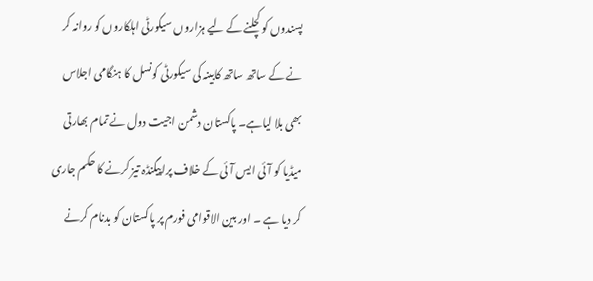پسندوں کو کچلنے کے لیے ہزاروں سیکورٹی اہلکاروں کو روانہ کر نے کے ساتھ ساتھ کابینہ کی سیکورٹی کونسل کا ہنگامی اجلاس بھی بلا لیاہے۔ پاکستان دشمن اجیت دول نے تمام بھارتی میڈیا کو آئی ایس آئی کے خلاف پراپیگنڈہ تیز کرنے کا حکم جاری کر دیا ہے ۔ اور بین الاقوامی فورم پر پاکستان کو بدنام کرنے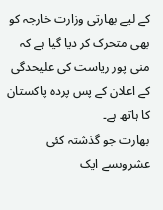کے لیے بھارتی وزارت خارجہ کو بھی متحرک کر دیا گیا ہے کہ منی پور ریاست کی علیحدگی کے اعلان کے پس پردہ پاکستان کا ہاتھ ہے۔
بھارت جو گذشتہ کئی عشروںسے ایک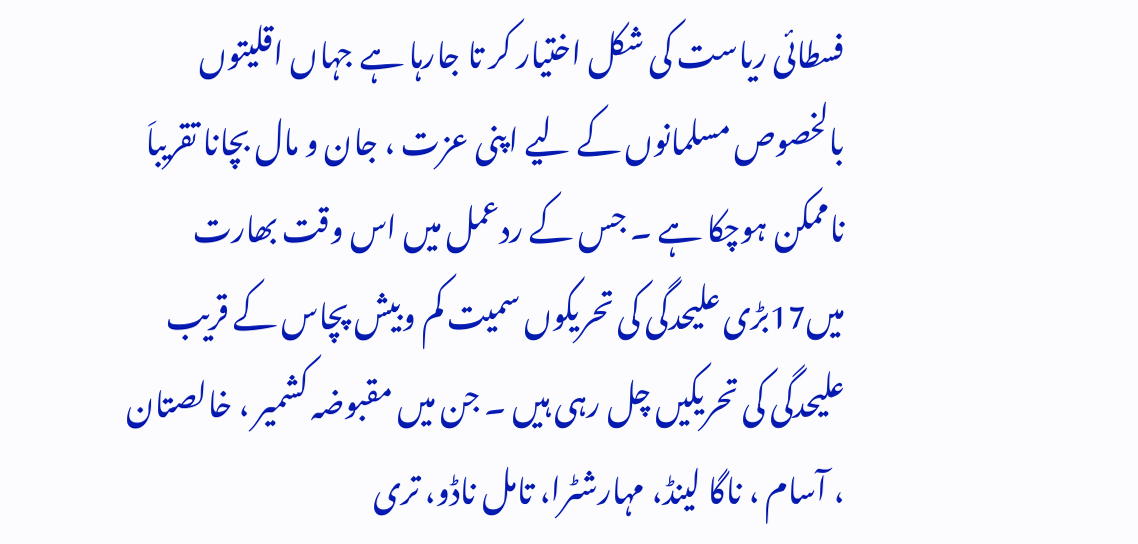فسطائی ریاست کی شکل اختیار کر تا جارہا ہے جہاں اقلیتوں بالخصوص مسلمانوں کے لیے اپنی عزت ، جان و مال بچانا تقریباَ ناممکن ہوچکا ہے ۔ جس کے ردعمل میں اس وقت بھارت میں17بڑی علیحدگی کی تحریکوں سمیت کم وبیش پچاس کے قریب علیحدگی کی تحریکیں چل رہی ہیں ۔ جن میں مقبوضہ کشمیر ، خالصتان ، آسام ، ناگا لینڈ، مہارشٹرا، تامل ناڈو، تری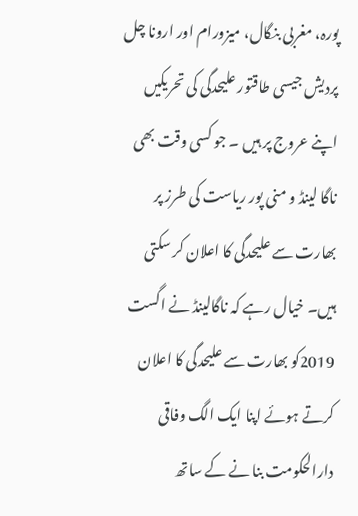پورہ، مغربی بنگال، میزورام اور ارونا چل پردیش جیسی طاقتور علیحدگی کی تحریکیں اپنے عروج پر ہیں ۔ جو کسی وقت بھی ناگا لینڈ و منی پور ریاست کی طرز پر بھارت سے علیحدگی کا اعلان کر سکتی ہیں۔ خیال رہے کہ ناگالینڈ نے اگست 2019کو بھارت سے علیحدگی کا اعلان کرتے ہوئے اپنا ایک الگ وفاقی دارالحکومت بنا نے کے ساتھ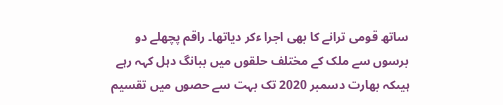ساتھ قومی ترانے کا بھی اجرا ءکر دیاتھا۔ راقم پچھلے دو برسوں سے ملک کے مختلف حلقوں میں ببانگ دہل کہہ رہے ہیںکہ بھارت دسمبر 2020 تک بہت سے حصوں میں تقسیم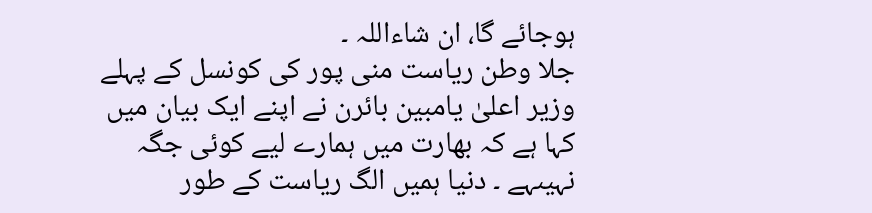ہوجائے گا، ان شاءاللہ ۔
جلا وطن ریاست منی پور کی کونسل کے پہلے وزیر اعلیٰ یامبین بائرن نے اپنے ایک بیان میں کہا ہے کہ بھارت میں ہمارے لیے کوئی جگہ نہیںہے ۔ دنیا ہمیں الگ ریاست کے طور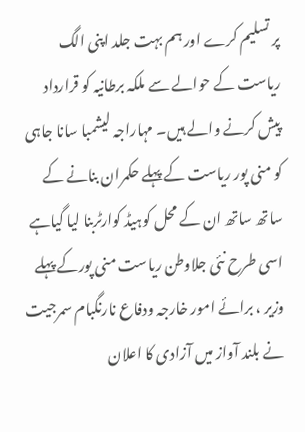پر تسلیم کرے اور ہم بہت جلد اپنی الگ ریاست کے حوالے سے ملکہ برطانیہ کو قرارداد پیش کرنے والے ہیں۔ مہاراجہ لیشمبا سانا جاہی کو منی پور ریاست کے پہلے حکمران بنانے کے ساتھ ساتھ ان کے محل کوہیڈ کوارٹربنا لیا گیاہے اسی طرح نئی جلاوطن ریاست منی پورکے پہلے وزیر ، برائے امور خارجہ ودفاع نارنگبام سمرجیت نے بلند آواز میں آزادی کا اعلان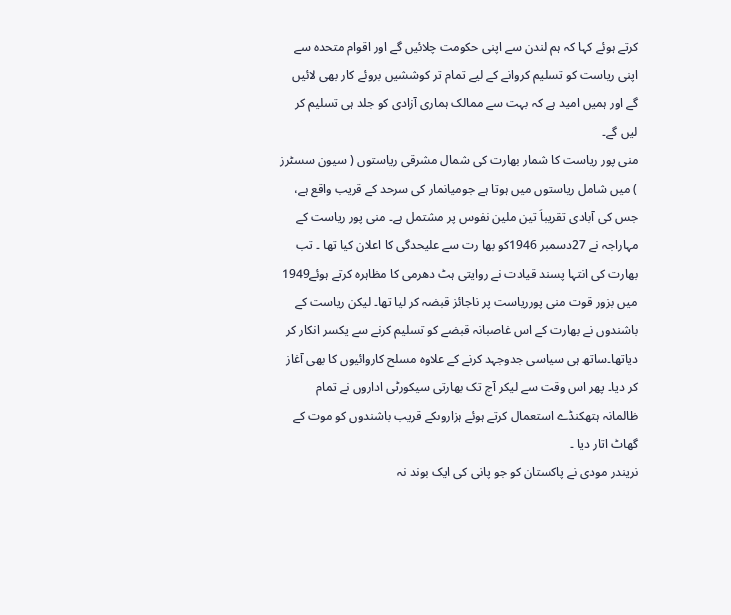کرتے ہوئے کہا کہ ہم لندن سے اپنی حکومت چلائیں گے اور اقوام متحدہ سے اپنی ریاست کو تسلیم کروانے کے لیے تمام تر کوششیں بروئے کار بھی لائیں گے اور ہمیں امید ہے کہ بہت سے ممالک ہماری آزادی کو جلد ہی تسلیم کر لیں گے۔
منی پور ریاست کا شمار بھارت کی شمال مشرقی ریاستوں ( سیون سسٹرز ) میں شامل ریاستوں میں ہوتا ہے جومیانمار کی سرحد کے قریب واقع ہے، جس کی آبادی تقریباَ تین ملین نفوس پر مشتمل ہے۔ منی پور ریاست کے مہاراجہ نے 27دسمبر 1946کو بھا رت سے علیحدگی کا اعلان کیا تھا ۔ تب بھارت کی انتہا پسند قیادت نے روایتی ہٹ دھرمی کا مظاہرہ کرتے ہوئے1949 میں بزور قوت منی پورریاست پر ناجائز قبضہ کر لیا تھا۔ لیکن ریاست کے باشندوں نے بھارت کے اس غاصبانہ قبضے کو تسلیم کرنے سے یکسر انکار کر دیاتھا۔ساتھ ہی سیاسی جدوجہد کرنے کے علاوہ مسلح کاروائیوں کا بھی آغاز کر دیا۔ پھر اس وقت سے لیکر آج تک بھارتی سیکورٹی اداروں نے تمام ظالمانہ ہتھکنڈے استعمال کرتے ہوئے ہزاروںکے قریب باشندوں کو موت کے گھاٹ اتار دیا ۔
نریندر مودی نے پاکستان کو جو پانی کی ایک بوند نہ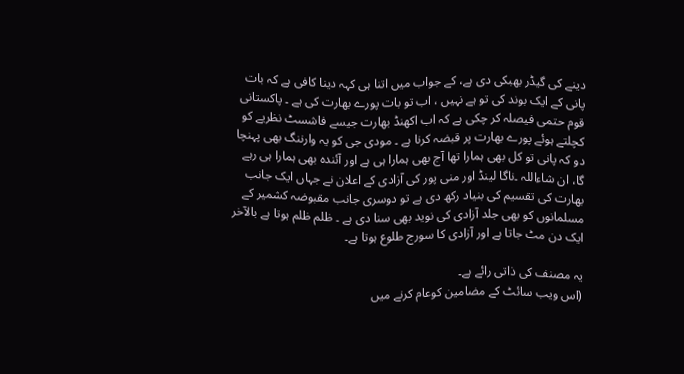دینے کی گیڈر بھبکی دی ہے، کے جواب میں اتنا ہی کہہ دینا کافی ہے کہ بات پانی کے ایک بوند کی تو ہے نہیں ، اب تو بات پورے بھارت کی ہے ۔ پاکستانی قوم حتمی فیصلہ کر چکی ہے کہ اب اکھنڈ بھارت جیسے فاشسٹ نظریے کو کچلتے ہوئے پورے بھارت پر قبضہ کرنا ہے ۔ مودی جی کو یہ وارننگ بھی پہنچا دو کہ پانی تو کل بھی ہمارا تھا آج بھی ہمارا ہی ہے اور آئندہ بھی ہمارا ہی رہے گا، ان شاءاللہ ۔ناگا لینڈ اور منی پور کی آزادی کے اعلان نے جہاں ایک جانب بھارت کی تقسیم کی بنیاد رکھ دی ہے تو دوسری جانب مقبوضہ کشمیر کے مسلمانوں کو بھی جلد آزادی کی نوید بھی سنا دی ہے ۔ ظلم ظلم ہوتا ہے بالآخر ایک دن مٹ جاتا ہے اور آزادی کا سورج طلوع ہوتا ہے۔

یہ مصنف کی ذاتی رائے ہے۔
(اس ویب سائٹ کے مضامین کوعام کرنے میں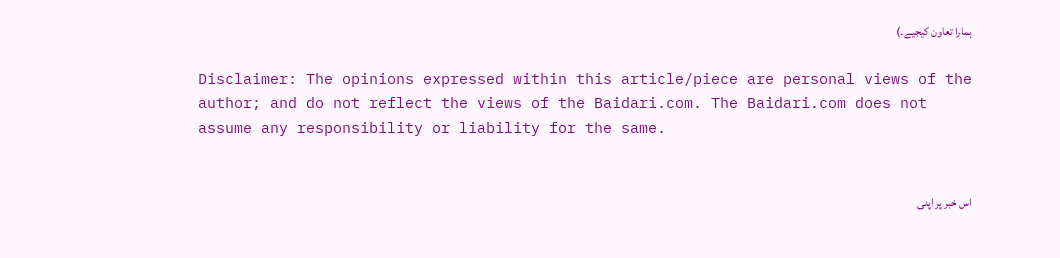ہمارا تعاون کیجیے۔)

Disclaimer: The opinions expressed within this article/piece are personal views of the author; and do not reflect the views of the Baidari.com. The Baidari.com does not assume any responsibility or liability for the same.


اس خبر پر اپنی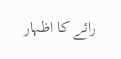رائے کا اظہار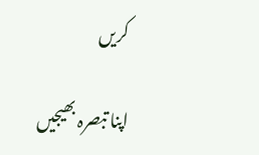کریں

اپنا تبصرہ بھیجیں